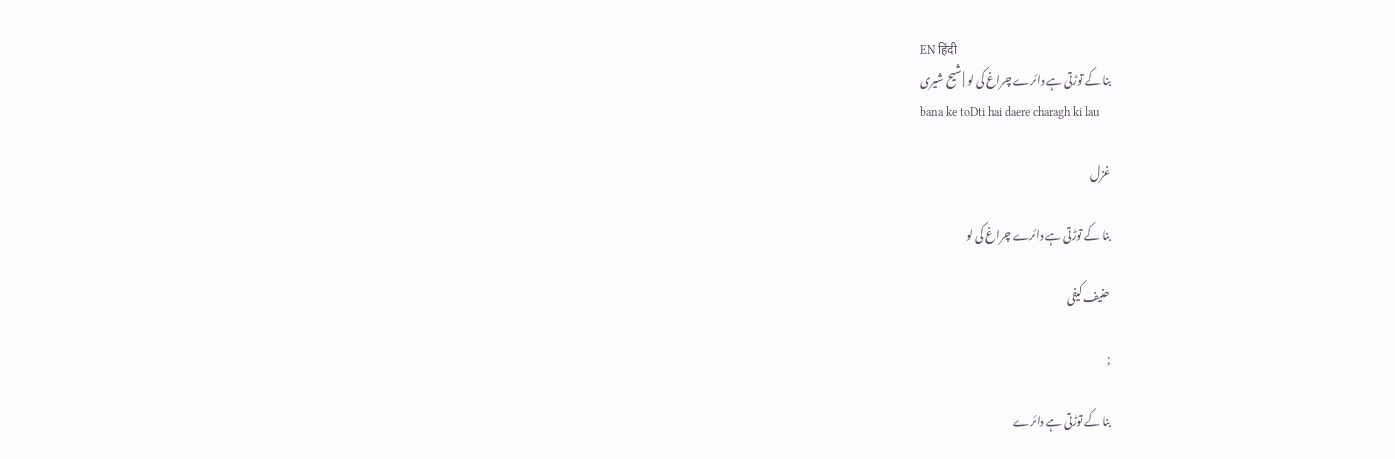EN हिंदी
بنا کے توڑتی ہے دائرے چراغ کی لو | شیح شیری
bana ke toDti hai daere charagh ki lau

غزل

بنا کے توڑتی ہے دائرے چراغ کی لو

حنیف کیفی

;

بنا کے توڑتی ہے دائرے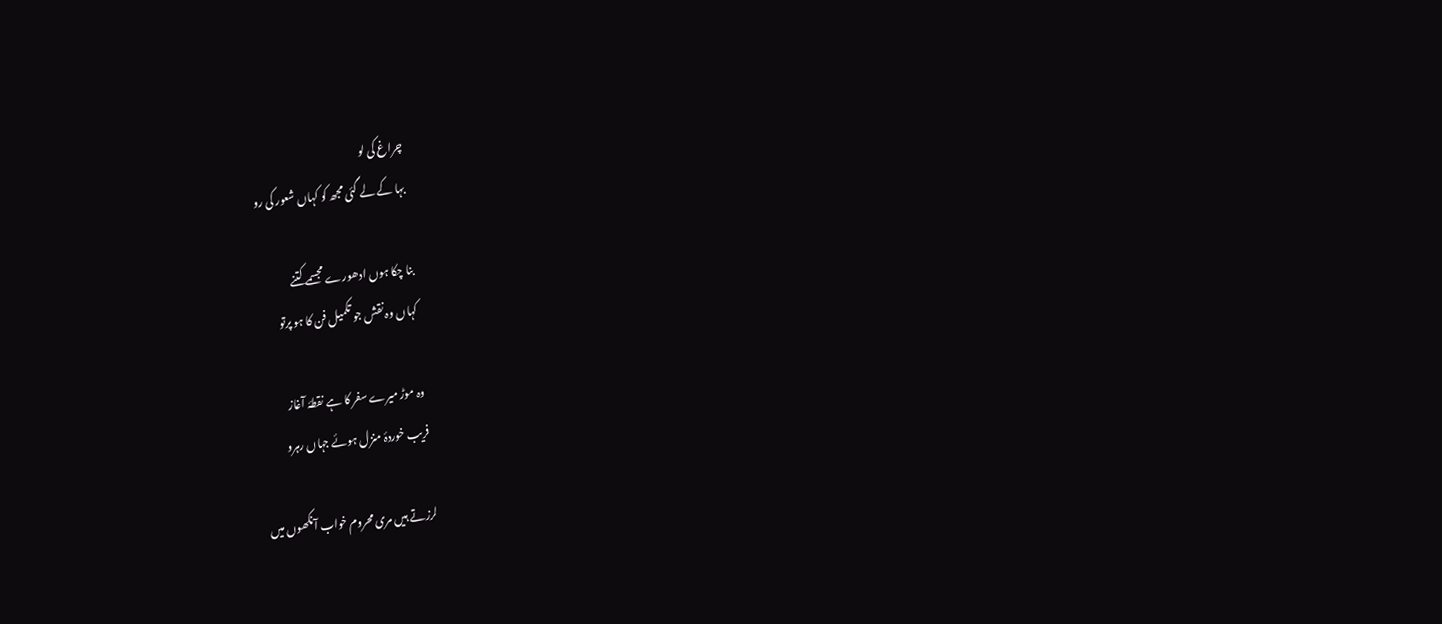چراغ کی لو
بہا کے لے گئی مجھ کو کہاں شعور کی رو

بنا چکا ہوں ادھورے مجسمے کتنے
کہاں وہ نقش جو تکمیل فن کا ہو پرتو

وہ موڑ میرے سفر کا ہے نقطۂ آغاز
فریب خوردۂ منزل ہوئے جہاں رہرو

لرزتے ہیں مری محروم خواب آنکھوں میں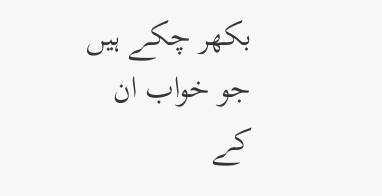بکھر چکے ہیں جو خواب ان کے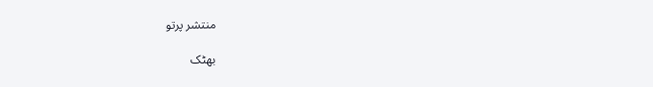منتشر پرتو

بھٹک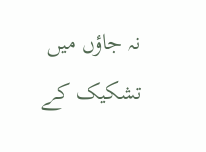نہ جاؤں میں تشکیک کے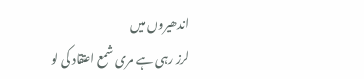اندھیروں میں
لرز رہی ہے مری شمع اعتقاد کی لو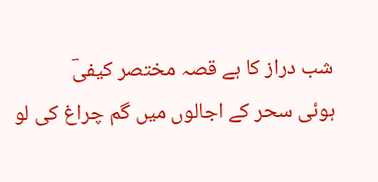شب دراز کا ہے قصہ مختصر کیفیؔ
ہوئی سحر کے اجالوں میں گم چراغ کی لو